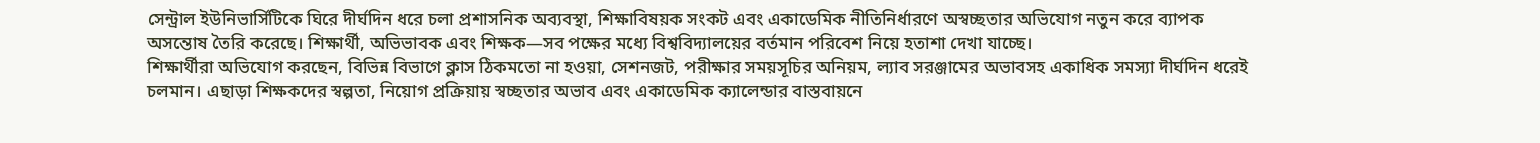সেন্ট্রাল ইউনিভার্সিটিকে ঘিরে দীর্ঘদিন ধরে চলা প্রশাসনিক অব্যবস্থা, শিক্ষাবিষয়ক সংকট এবং একাডেমিক নীতিনির্ধারণে অস্বচ্ছতার অভিযোগ নতুন করে ব্যাপক অসন্তোষ তৈরি করেছে। শিক্ষার্থী, অভিভাবক এবং শিক্ষক—সব পক্ষের মধ্যে বিশ্ববিদ্যালয়ের বর্তমান পরিবেশ নিয়ে হতাশা দেখা যাচ্ছে।
শিক্ষার্থীরা অভিযোগ করছেন, বিভিন্ন বিভাগে ক্লাস ঠিকমতো না হওয়া, সেশনজট, পরীক্ষার সময়সূচির অনিয়ম, ল্যাব সরঞ্জামের অভাবসহ একাধিক সমস্যা দীর্ঘদিন ধরেই চলমান। এছাড়া শিক্ষকদের স্বল্পতা, নিয়োগ প্রক্রিয়ায় স্বচ্ছতার অভাব এবং একাডেমিক ক্যালেন্ডার বাস্তবায়নে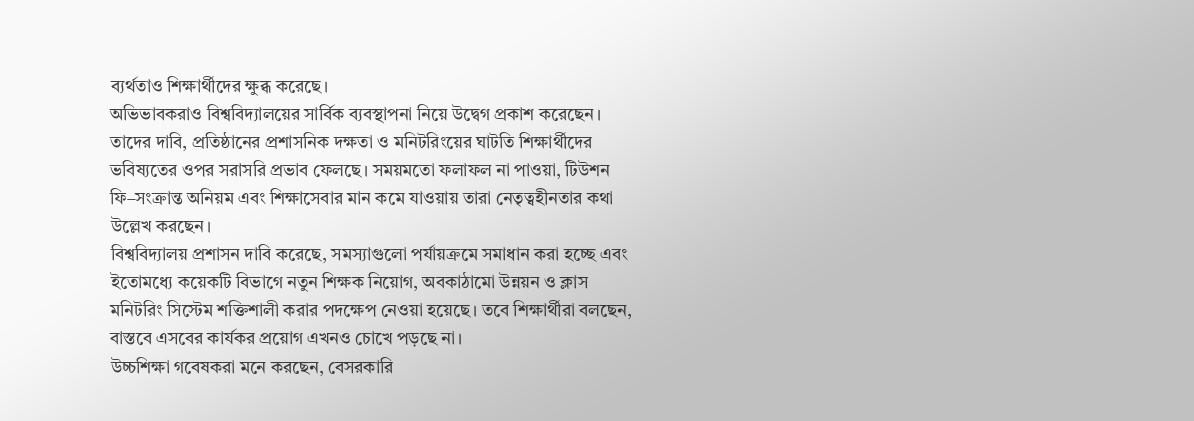ব্যর্থতাও শিক্ষার্থীদের ক্ষুব্ধ করেছে।
অভিভাবকরাও বিশ্ববিদ্যালয়ের সার্বিক ব্যবস্থাপনা নিয়ে উদ্বেগ প্রকাশ করেছেন। তাদের দাবি, প্রতিষ্ঠানের প্রশাসনিক দক্ষতা ও মনিটরিংয়ের ঘাটতি শিক্ষার্থীদের ভবিষ্যতের ওপর সরাসরি প্রভাব ফেলছে। সময়মতো ফলাফল না পাওয়া, টিউশন ফি–সংক্রান্ত অনিয়ম এবং শিক্ষাসেবার মান কমে যাওয়ায় তারা নেতৃত্বহীনতার কথা উল্লেখ করছেন।
বিশ্ববিদ্যালয় প্রশাসন দাবি করেছে, সমস্যাগুলো পর্যায়ক্রমে সমাধান করা হচ্ছে এবং ইতোমধ্যে কয়েকটি বিভাগে নতুন শিক্ষক নিয়োগ, অবকাঠামো উন্নয়ন ও ক্লাস মনিটরিং সিস্টেম শক্তিশালী করার পদক্ষেপ নেওয়া হয়েছে। তবে শিক্ষার্থীরা বলছেন, বাস্তবে এসবের কার্যকর প্রয়োগ এখনও চোখে পড়ছে না।
উচ্চশিক্ষা গবেষকরা মনে করছেন, বেসরকারি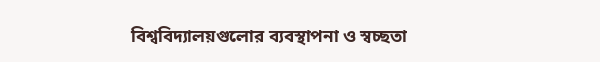বিশ্ববিদ্যালয়গুলোর ব্যবস্থাপনা ও স্বচ্ছতা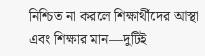নিশ্চিত না করলে শিক্ষার্থীদের আস্থা এবং শিক্ষার মান—দুটিই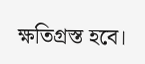ক্ষতিগ্রস্ত হবে।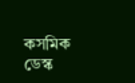কসমিক ডেস্ক